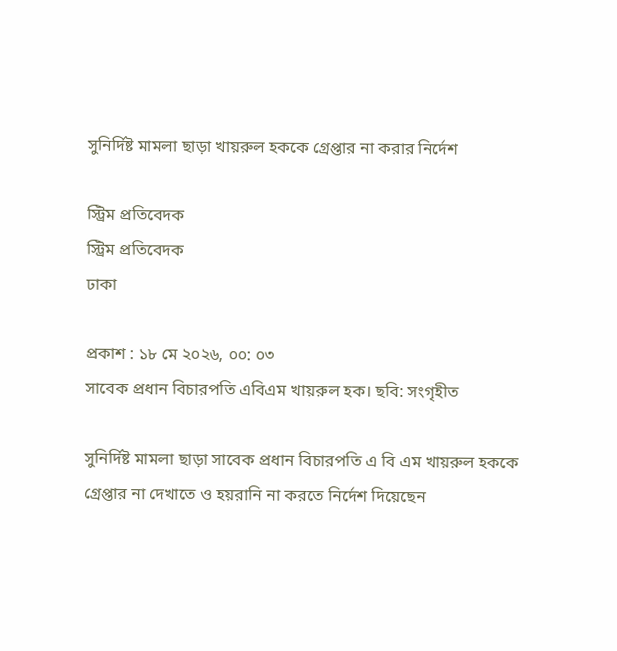সুনির্দিষ্ট মামলা ছাড়া খায়রুল হককে গ্রেপ্তার না করার নির্দেশ

স্ট্রিম প্রতিবেদক
স্ট্রিম প্রতিবেদক
ঢাকা

প্রকাশ : ১৮ মে ২০২৬, ০০: ০৩
সাবেক প্রধান বিচারপতি এবিএম খায়রুল হক। ছবি: সংগৃহীত

সুনির্দিষ্ট মামলা ছাড়া সাবেক প্রধান বিচারপতি এ বি এম খায়রুল হককে গ্রেপ্তার না দেখাতে ও হয়রানি না করতে নির্দেশ দিয়েছেন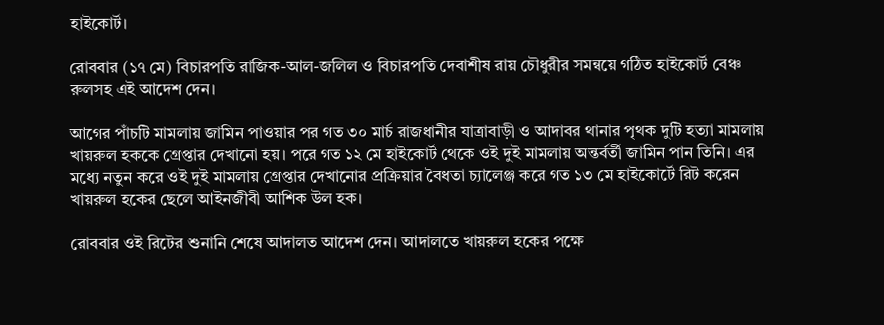হাইকোর্ট।

রোববার (১৭ মে) বিচারপতি রাজিক-আল-জলিল ও বিচারপতি দেবাশীষ রায় চৌধুরীর সমন্বয়ে গঠিত হাইকোর্ট বেঞ্চ রুলসহ এই আদেশ দেন।

আগের পাঁচটি মামলায় জামিন পাওয়ার পর গত ৩০ মার্চ রাজধানীর যাত্রাবাড়ী ও আদাবর থানার পৃথক দুটি হত্যা মামলায় খায়রুল হককে গ্রেপ্তার দেখানো হয়। পরে গত ১২ মে হাইকোর্ট থেকে ওই দুই মামলায় অন্তর্বর্তী জামিন পান তিনি। এর মধ্যে নতুন করে ওই দুই মামলায় গ্রেপ্তার দেখানোর প্রক্রিয়ার বৈধতা চ্যালেঞ্জ করে গত ১৩ মে হাইকোর্টে রিট করেন খায়রুল হকের ছেলে আইনজীবী আশিক উল হক।

রোববার ওই রিটের শুনানি শেষে আদালত আদেশ দেন। আদালতে খায়রুল হকের পক্ষে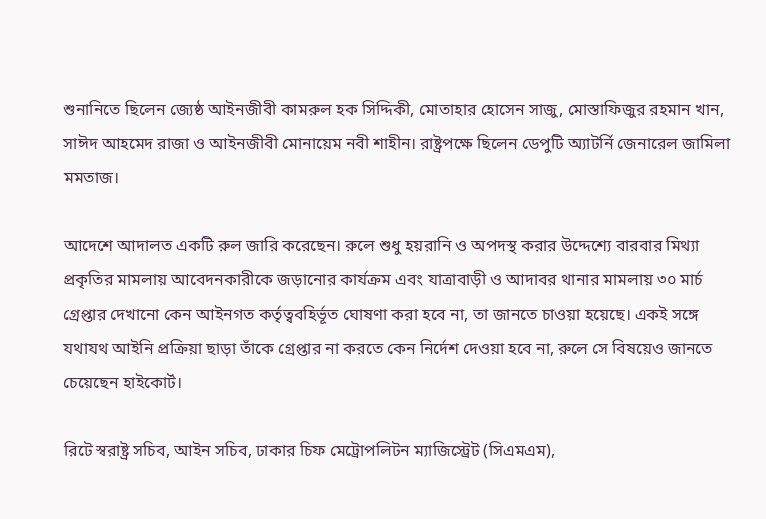শুনানিতে ছিলেন জ্যেষ্ঠ আইনজীবী কামরুল হক সিদ্দিকী, মোতাহার হোসেন সাজু, মোস্তাফিজুর রহমান খান, সাঈদ আহমেদ রাজা ও আইনজীবী মোনায়েম নবী শাহীন। রাষ্ট্রপক্ষে ছিলেন ডেপুটি অ্যাটর্নি জেনারেল জামিলা মমতাজ।

আদেশে আদালত একটি রুল জারি করেছেন। রুলে শুধু হয়রানি ও অপদস্থ করার উদ্দেশ্যে বারবার মিথ্যা প্রকৃতির মামলায় আবেদনকারীকে জড়ানোর কার্যক্রম এবং যাত্রাবাড়ী ও আদাবর থানার মামলায় ৩০ মার্চ গ্রেপ্তার দেখানো কেন আইনগত কর্তৃত্ববহির্ভূত ঘোষণা করা হবে না, তা জানতে চাওয়া হয়েছে। একই সঙ্গে যথাযথ আইনি প্রক্রিয়া ছাড়া তাঁকে গ্রেপ্তার না করতে কেন নির্দেশ দেওয়া হবে না, রুলে সে বিষয়েও জানতে চেয়েছেন হাইকোর্ট।

রিটে স্বরাষ্ট্র সচিব, আইন সচিব, ঢাকার চিফ মেট্রোপলিটন ম্যাজিস্ট্রেট (সিএমএম),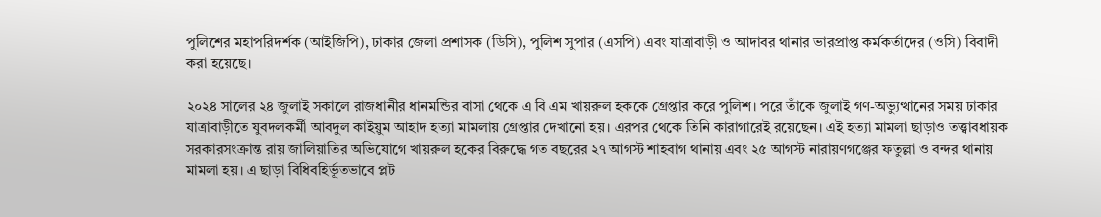পুলিশের মহাপরিদর্শক (আইজিপি), ঢাকার জেলা প্রশাসক (ডিসি), পুলিশ সুপার (এসপি) এবং যাত্রাবাড়ী ও আদাবর থানার ভারপ্রাপ্ত কর্মকর্তাদের (ওসি) বিবাদী করা হয়েছে।

২০২৪ সালের ২৪ জুলাই সকালে রাজধানীর ধানমন্ডির বাসা থেকে এ বি এম খায়রুল হককে গ্রেপ্তার করে পুলিশ। পরে তাঁকে জুলাই গণ-অভ্যুত্থানের সময় ঢাকার যাত্রাবাড়ীতে যুবদলকর্মী আবদুল কাইয়ুম আহাদ হত্যা মামলায় গ্রেপ্তার দেখানো হয়। এরপর থেকে তিনি কারাগারেই রয়েছেন। এই হত্যা মামলা ছাড়াও তত্ত্বাবধায়ক সরকারসংক্রান্ত রায় জালিয়াতির অভিযোগে খায়রুল হকের বিরুদ্ধে গত বছরের ২৭ আগস্ট শাহবাগ থানায় এবং ২৫ আগস্ট নারায়ণগঞ্জের ফতুল্লা ও বন্দর থানায় মামলা হয়। এ ছাড়া বিধিবহির্ভূতভাবে প্লট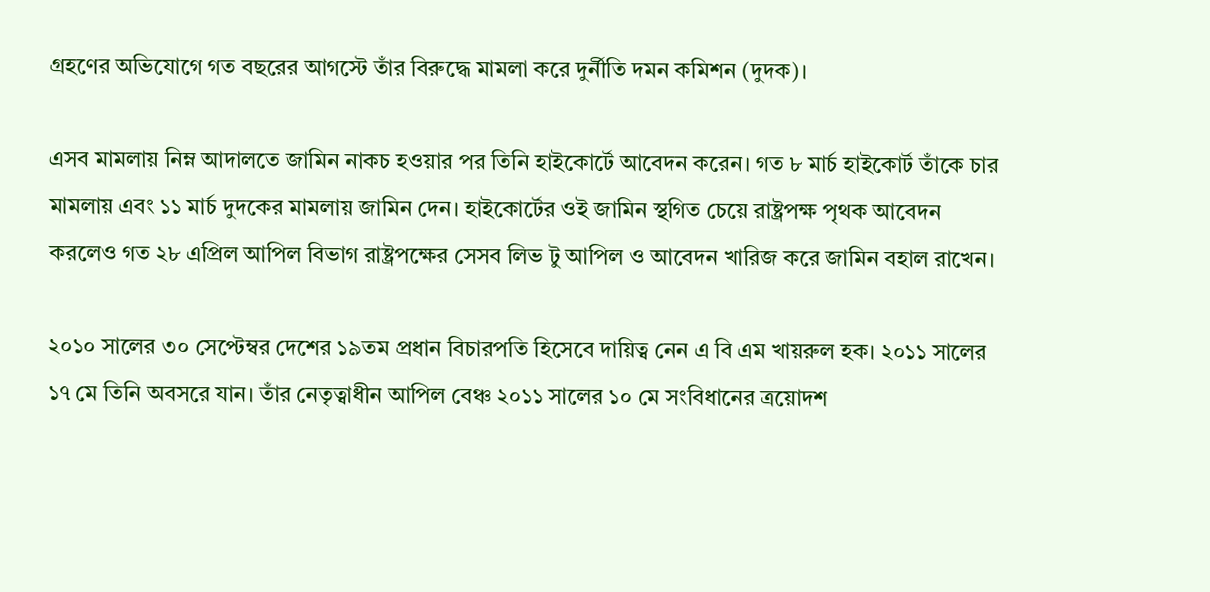গ্রহণের অভিযোগে গত বছরের আগস্টে তাঁর বিরুদ্ধে মামলা করে দুর্নীতি দমন কমিশন (দুদক)।

এসব মামলায় নিম্ন আদালতে জামিন নাকচ হওয়ার পর তিনি হাইকোর্টে আবেদন করেন। গত ৮ মার্চ হাইকোর্ট তাঁকে চার মামলায় এবং ১১ মার্চ দুদকের মামলায় জামিন দেন। হাইকোর্টের ওই জামিন স্থগিত চেয়ে রাষ্ট্রপক্ষ পৃথক আবেদন করলেও গত ২৮ এপ্রিল আপিল বিভাগ রাষ্ট্রপক্ষের সেসব লিভ টু আপিল ও আবেদন খারিজ করে জামিন বহাল রাখেন।

২০১০ সালের ৩০ সেপ্টেম্বর দেশের ১৯তম প্রধান বিচারপতি হিসেবে দায়িত্ব নেন এ বি এম খায়রুল হক। ২০১১ সালের ১৭ মে তিনি অবসরে যান। তাঁর নেতৃত্বাধীন আপিল বেঞ্চ ২০১১ সালের ১০ মে সংবিধানের ত্রয়োদশ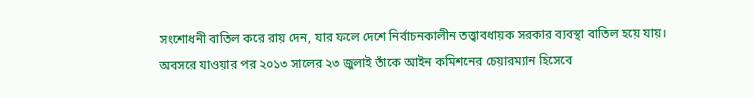সংশোধনী বাতিল করে রায় দেন, যার ফলে দেশে নির্বাচনকালীন তত্ত্বাবধায়ক সরকার ব্যবস্থা বাতিল হয়ে যায়। অবসরে যাওয়ার পর ২০১৩ সালের ২৩ জুলাই তাঁকে আইন কমিশনের চেয়ারম্যান হিসেবে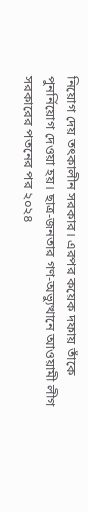নিয়োগ দেয় তৎকালীন সরকার। এরপর কয়েক দফায় তাঁকে পুনর্নিয়োগ দেওয়া হয়। ছাত্র-জনতার গণ-অভ্যুত্থানে আওয়ামী লীগ সরকারের পতনের পর ২০২৪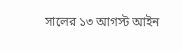সালের ১৩ আগস্ট আইন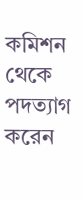কমিশন থেকে পদত্যাগ করেন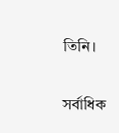তিনি।

সর্বাধিক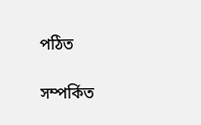পঠিত

সম্পর্কিত